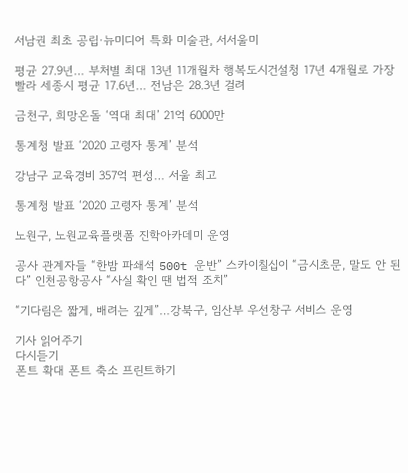서남권 최초 공립·뉴미디어 특화 미술관, 서서울미

평균 27.9년… 부처별 최대 13년 11개월차 행복도시건설청 17년 4개월로 가장 빨라 세종시 평균 17.6년… 전남은 28.3년 걸려

금천구, 희망온돌 ‘역대 최대’ 21억 6000만

통계청 발표 ‘2020 고령자 통계’ 분석

강남구 교육경비 357억 편성… 서울 최고

통계청 발표 ‘2020 고령자 통계’ 분석

노원구, 노원교육플랫폼 진학아카데미 운영

공사 관계자들 “한밤 파쇄석 500t 운반” 스카이칠십이 “금시초문, 말도 안 된다” 인천공항공사 “사실 확인 땐 법적 조치”

“기다림은 짧게, 배려는 깊게”…강북구, 임산부 우선창구 서비스 운영

기사 읽어주기
다시듣기
폰트 확대 폰트 축소 프린트하기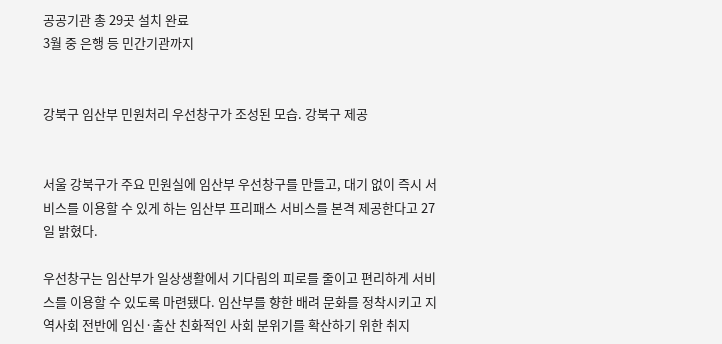공공기관 총 29곳 설치 완료
3월 중 은행 등 민간기관까지


강북구 임산부 민원처리 우선창구가 조성된 모습. 강북구 제공


서울 강북구가 주요 민원실에 임산부 우선창구를 만들고, 대기 없이 즉시 서비스를 이용할 수 있게 하는 임산부 프리패스 서비스를 본격 제공한다고 27일 밝혔다.

우선창구는 임산부가 일상생활에서 기다림의 피로를 줄이고 편리하게 서비스를 이용할 수 있도록 마련됐다. 임산부를 향한 배려 문화를 정착시키고 지역사회 전반에 임신·출산 친화적인 사회 분위기를 확산하기 위한 취지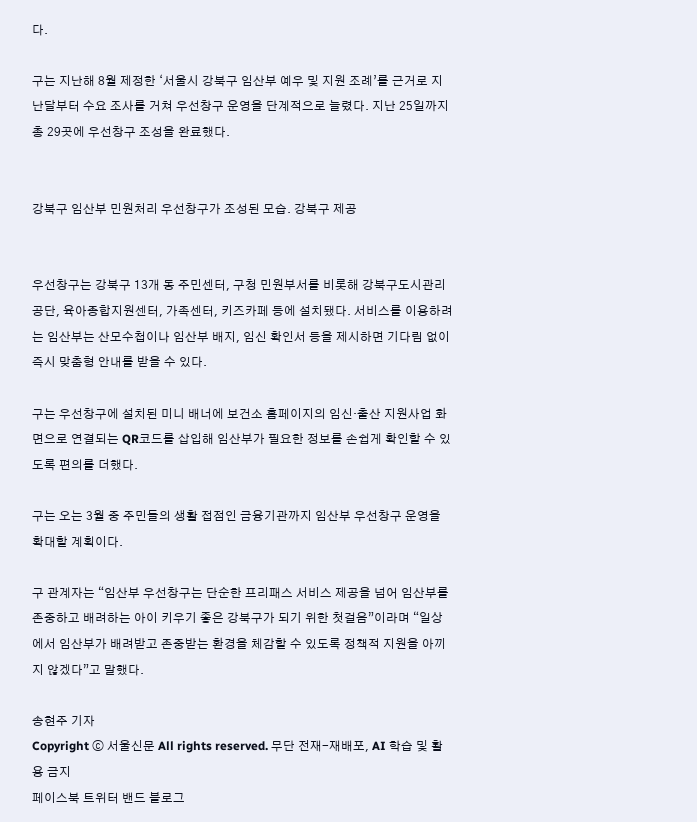다.

구는 지난해 8월 제정한 ‘서울시 강북구 임산부 예우 및 지원 조례’를 근거로 지난달부터 수요 조사를 거쳐 우선창구 운영을 단계적으로 늘렸다. 지난 25일까지 총 29곳에 우선창구 조성을 완료했다.


강북구 임산부 민원처리 우선창구가 조성된 모습. 강북구 제공


우선창구는 강북구 13개 동 주민센터, 구청 민원부서를 비롯해 강북구도시관리공단, 육아종합지원센터, 가족센터, 키즈카페 등에 설치됐다. 서비스를 이용하려는 임산부는 산모수첩이나 임산부 배지, 임신 확인서 등을 제시하면 기다림 없이 즉시 맞춤형 안내를 받을 수 있다.

구는 우선창구에 설치된 미니 배너에 보건소 홈페이지의 임신·출산 지원사업 화면으로 연결되는 QR코드를 삽입해 임산부가 필요한 정보를 손쉽게 확인할 수 있도록 편의를 더했다.

구는 오는 3월 중 주민들의 생활 접점인 금융기관까지 임산부 우선창구 운영을 확대할 계획이다.

구 관계자는 “임산부 우선창구는 단순한 프리패스 서비스 제공을 넘어 임산부를 존중하고 배려하는 아이 키우기 좋은 강북구가 되기 위한 첫걸음”이라며 “일상에서 임산부가 배려받고 존중받는 환경을 체감할 수 있도록 정책적 지원을 아끼지 않겠다”고 말했다.

송현주 기자
Copyright ⓒ 서울신문 All rights reserved. 무단 전재-재배포, AI 학습 및 활용 금지
페이스북 트위터 밴드 블로그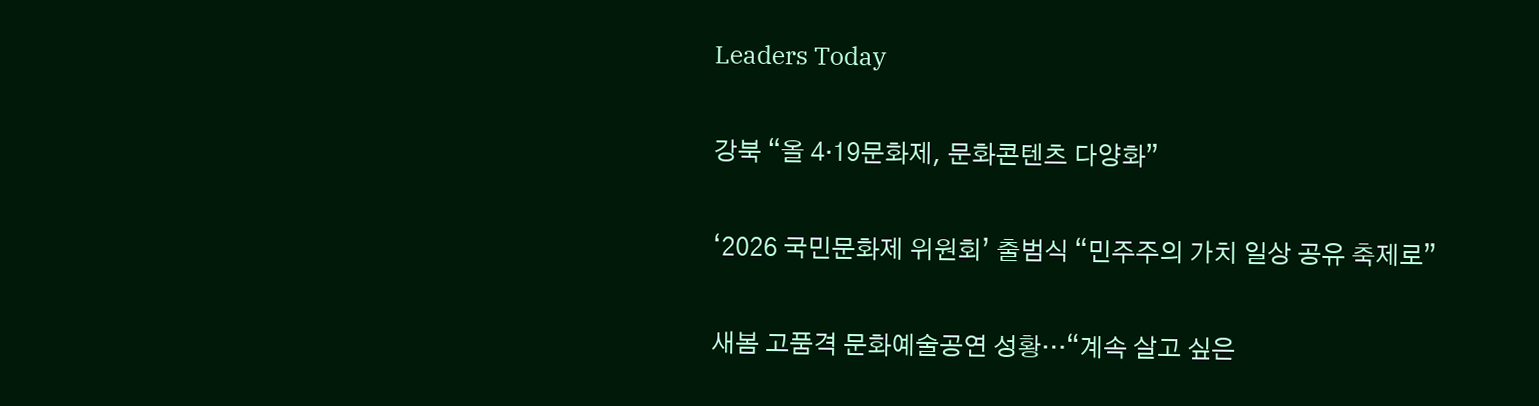Leaders Today

강북 “올 4·19문화제, 문화콘텐츠 다양화”

‘2026 국민문화제 위원회’ 출범식 “민주주의 가치 일상 공유 축제로”

새봄 고품격 문화예술공연 성황…“계속 살고 싶은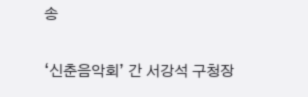송

‘신춘음악회’ 간 서강석 구청장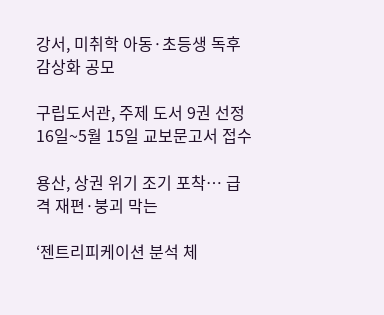강서, 미취학 아동·초등생 독후 감상화 공모

구립도서관, 주제 도서 9권 선정 16일~5월 15일 교보문고서 접수

용산, 상권 위기 조기 포착… 급격 재편·붕괴 막는

‘젠트리피케이션 분석 체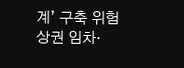계’ 구축 위험 상권 임차·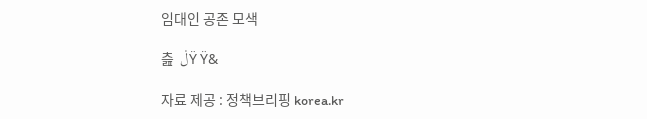임대인 공존 모색

츮  ڶŸ Ÿ&

자료 제공 : 정책브리핑 korea.kr